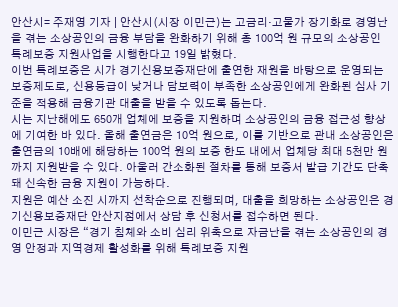안산시= 주재영 기자 | 안산시(시장 이민근)는 고금리·고물가 장기화로 경영난을 겪는 소상공인의 금융 부담을 완화하기 위해 총 100억 원 규모의 소상공인 특례보증 지원사업을 시행한다고 19일 밝혔다.
이번 특례보증은 시가 경기신용보증재단에 출연한 재원을 바탕으로 운영되는 보증제도로, 신용등급이 낮거나 담보력이 부족한 소상공인에게 완화된 심사 기준을 적용해 금융기관 대출을 받을 수 있도록 돕는다.
시는 지난해에도 650개 업체에 보증을 지원하며 소상공인의 금융 접근성 향상에 기여한 바 있다. 올해 출연금은 10억 원으로, 이를 기반으로 관내 소상공인은 출연금의 10배에 해당하는 100억 원의 보증 한도 내에서 업체당 최대 5천만 원까지 지원받을 수 있다. 아울러 간소화된 절차를 통해 보증서 발급 기간도 단축돼 신속한 금융 지원이 가능하다.
지원은 예산 소진 시까지 선착순으로 진행되며, 대출을 희망하는 소상공인은 경기신용보증재단 안산지점에서 상담 후 신청서를 접수하면 된다.
이민근 시장은 “경기 침체와 소비 심리 위축으로 자금난을 겪는 소상공인의 경영 안정과 지역경제 활성화를 위해 특례보증 지원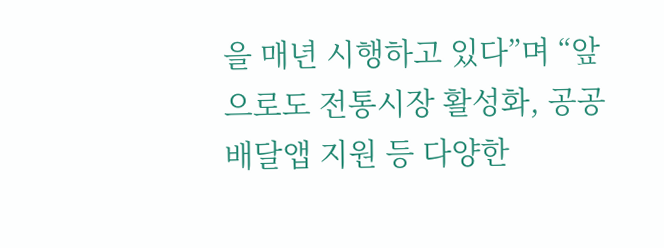을 매년 시행하고 있다”며 “앞으로도 전통시장 활성화, 공공배달앱 지원 등 다양한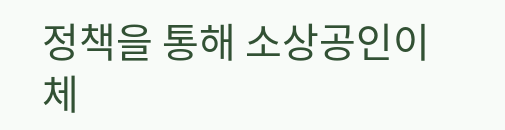정책을 통해 소상공인이 체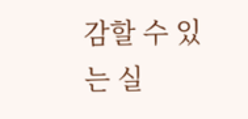감할 수 있는 실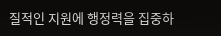질적인 지원에 행정력을 집중하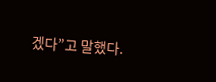겠다”고 말했다.